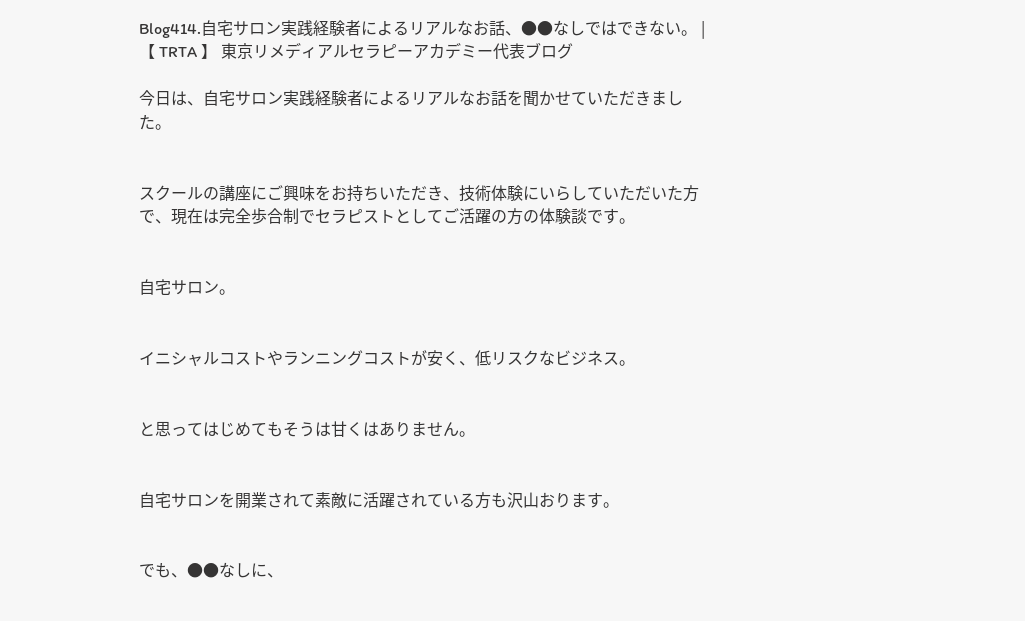Blog414.自宅サロン実践経験者によるリアルなお話、●●なしではできない。 | 【 TRTA 】 東京リメディアルセラピーアカデミー代表ブログ

今日は、自宅サロン実践経験者によるリアルなお話を聞かせていただきました。


スクールの講座にご興味をお持ちいただき、技術体験にいらしていただいた方で、現在は完全歩合制でセラピストとしてご活躍の方の体験談です。


自宅サロン。


イニシャルコストやランニングコストが安く、低リスクなビジネス。


と思ってはじめてもそうは甘くはありません。


自宅サロンを開業されて素敵に活躍されている方も沢山おります。


でも、●●なしに、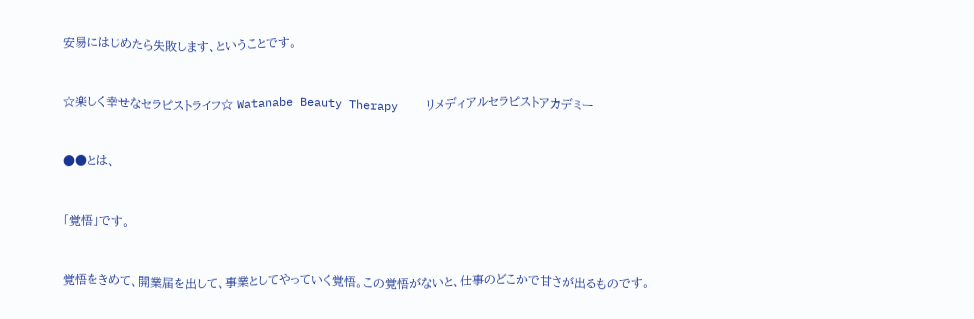安易にはじめたら失敗します、ということです。


☆楽しく幸せなセラピストライフ☆ Watanabe Beauty Therapy    リメディアルセラピストアカデミー


●●とは、


「覚悟」です。


覚悟をきめて、開業届を出して、事業としてやっていく覚悟。この覚悟がないと、仕事のどこかで甘さが出るものです。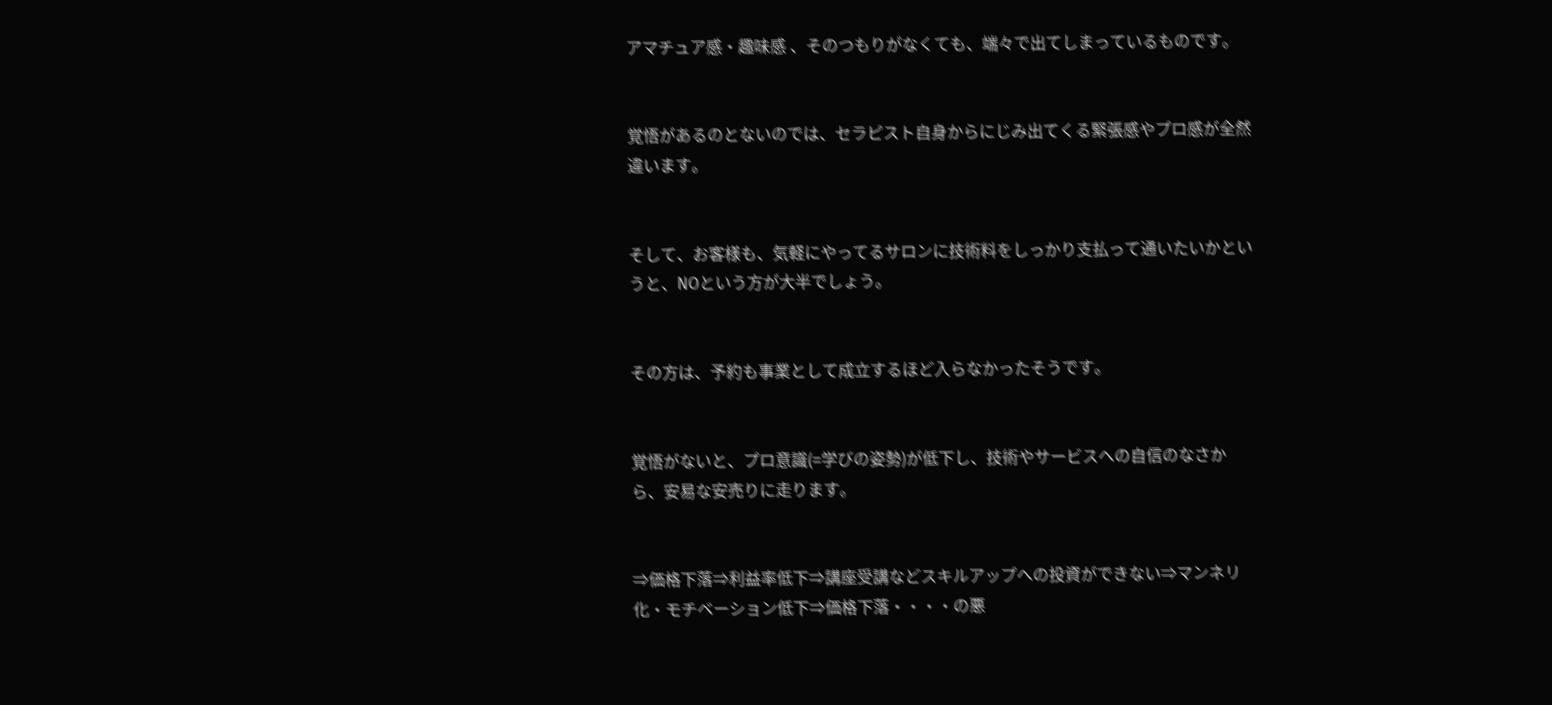アマチュア感・趣味感 、そのつもりがなくても、端々で出てしまっているものです。


覚悟があるのとないのでは、セラピスト自身からにじみ出てくる緊張感やプロ感が全然違います。


そして、お客様も、気軽にやってるサロンに技術料をしっかり支払って通いたいかというと、NOという方が大半でしょう。


その方は、予約も事業として成立するほど入らなかったそうです。


覚悟がないと、プロ意識(=学びの姿勢)が低下し、技術やサービスへの自信のなさから、安易な安売りに走ります。


⇒価格下落⇒利益率低下⇒講座受講などスキルアップへの投資ができない⇒マンネリ化・モチベーション低下⇒価格下落・・・・の悪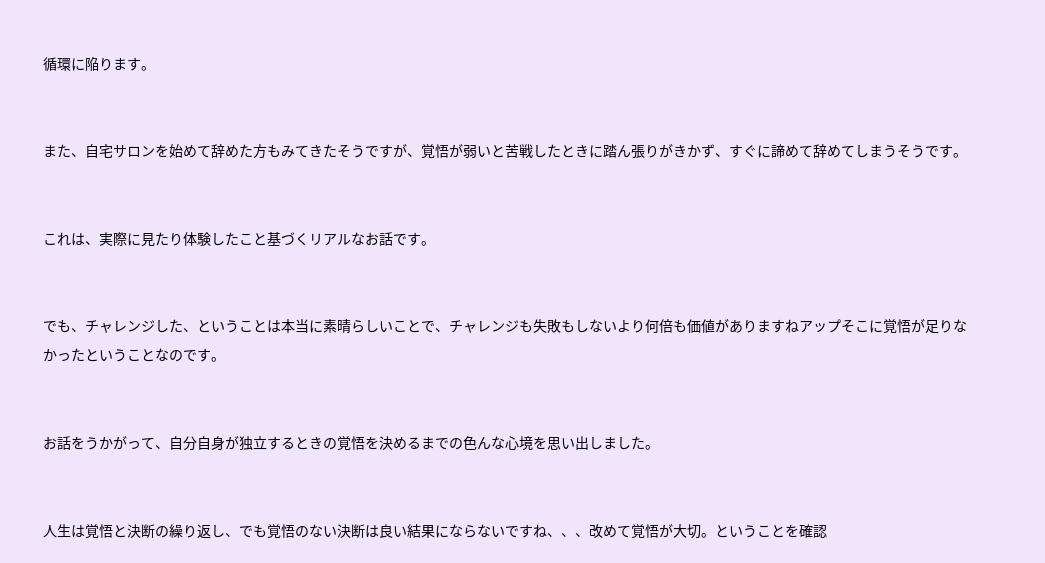循環に陥ります。


また、自宅サロンを始めて辞めた方もみてきたそうですが、覚悟が弱いと苦戦したときに踏ん張りがきかず、すぐに諦めて辞めてしまうそうです。


これは、実際に見たり体験したこと基づくリアルなお話です。


でも、チャレンジした、ということは本当に素晴らしいことで、チャレンジも失敗もしないより何倍も価値がありますねアップそこに覚悟が足りなかったということなのです。


お話をうかがって、自分自身が独立するときの覚悟を決めるまでの色んな心境を思い出しました。


人生は覚悟と決断の繰り返し、でも覚悟のない決断は良い結果にならないですね、、、改めて覚悟が大切。ということを確認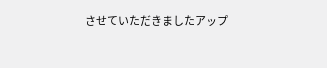させていただきましたアップ